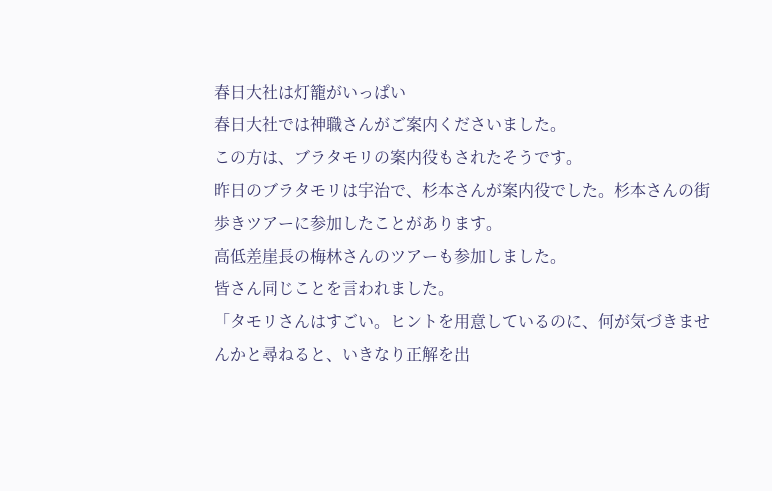春日大社は灯籠がいっぱい
春日大社では神職さんがご案内くださいました。
この方は、ブラタモリの案内役もされたそうです。
昨日のブラタモリは宇治で、杉本さんが案内役でした。杉本さんの街歩きツアーに参加したことがあります。
高低差崖長の梅林さんのツアーも参加しました。
皆さん同じことを言われました。
「タモリさんはすごい。ヒントを用意しているのに、何が気づきませんかと尋ねると、いきなり正解を出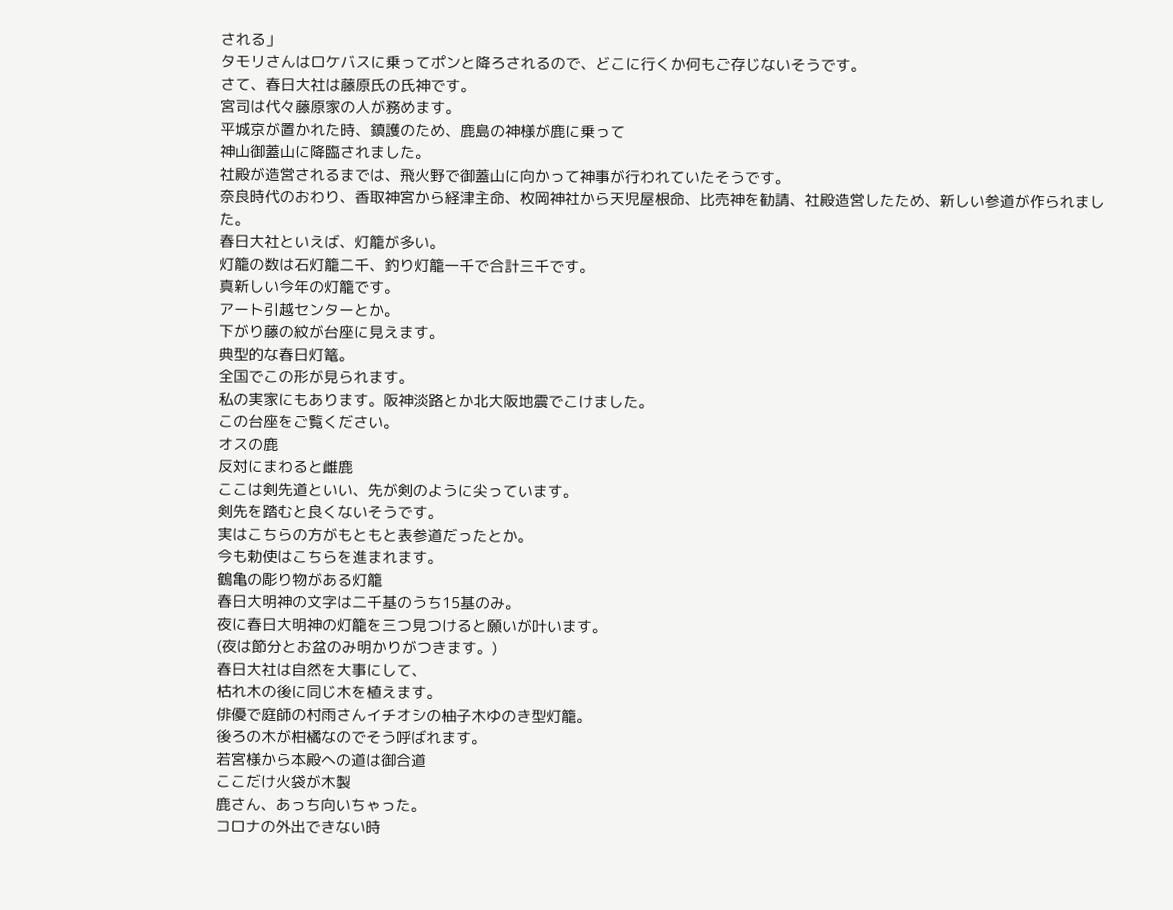される」
タモリさんはロケバスに乗ってポンと降ろされるので、どこに行くか何もご存じないそうです。
さて、春日大社は藤原氏の氏神です。
宮司は代々藤原家の人が務めます。
平城京が置かれた時、鎮護のため、鹿島の神様が鹿に乗って
神山御蓋山に降臨されました。
社殿が造営されるまでは、飛火野で御蓋山に向かって神事が行われていたそうです。
奈良時代のおわり、香取神宮から経津主命、枚岡神社から天児屋根命、比売神を勧請、社殿造営したため、新しい参道が作られました。
春日大社といえば、灯籠が多い。
灯籠の数は石灯籠二千、釣り灯籠一千で合計三千です。
真新しい今年の灯籠です。
アート引越センターとか。
下がり藤の紋が台座に見えます。
典型的な春日灯篭。
全国でこの形が見られます。
私の実家にもあります。阪神淡路とか北大阪地震でこけました。
この台座をご覧ください。
オスの鹿
反対にまわると雌鹿
ここは剣先道といい、先が剣のように尖っています。
剣先を踏むと良くないそうです。
実はこちらの方がもともと表参道だったとか。
今も勅使はこちらを進まれます。
鶴亀の彫り物がある灯籠
春日大明神の文字は二千基のうち15基のみ。
夜に春日大明神の灯籠を三つ見つけると願いが叶います。
(夜は節分とお盆のみ明かりがつきます。)
春日大社は自然を大事にして、
枯れ木の後に同じ木を植えます。
俳優で庭師の村雨さんイチオシの柚子木ゆのき型灯籠。
後ろの木が柑橘なのでそう呼ばれます。
若宮様から本殿への道は御合道
ここだけ火袋が木製
鹿さん、あっち向いちゃった。
コロナの外出できない時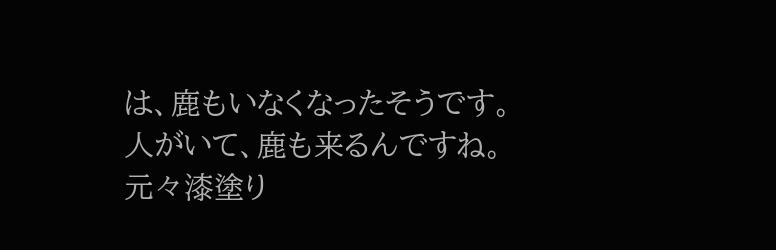は、鹿もいなくなったそうです。
人がいて、鹿も来るんですね。
元々漆塗り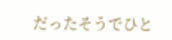だったそうでひと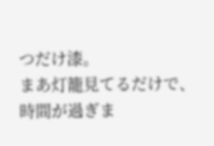つだけ漆。
まあ灯籠見てるだけで、時間が過ぎま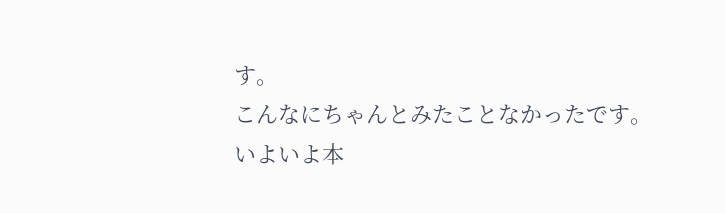す。
こんなにちゃんとみたことなかったです。
いよいよ本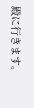殿に行きます。